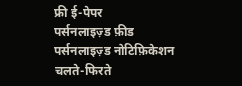फ्री ई-पेपर
पर्सनलाइज़्ड फ़ीड
पर्सनलाइज़्ड नोटिफ़िकेशन
चलते-फिरते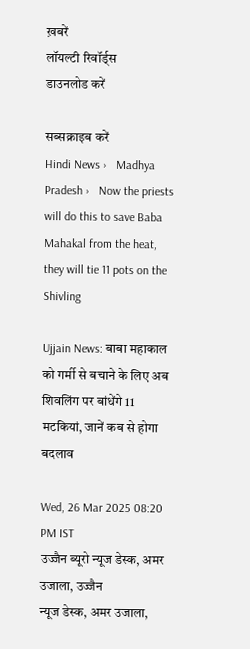ख़बरें
लॉयल्टी रिवॉर्ड्स
डाउनलोड करें

सब्सक्राइब करें
Hindi News ›   Madhya Pradesh ›   Now the priests will do this to save Baba Mahakal from the heat, they will tie 11 pots on the Shivling

Ujjain News: बाबा महाकाल को गर्मी से बचाने के लिए अब शिवलिंग पर बांधेंगे 11 मटकियां, जानें कब से होगा बदलाव

Wed, 26 Mar 2025 08:20 PM IST
उज्जैन ब्यूरो न्यूज डेस्क, अमर उजाला, उज्जैन
न्यूज डेस्क, अमर उजाला,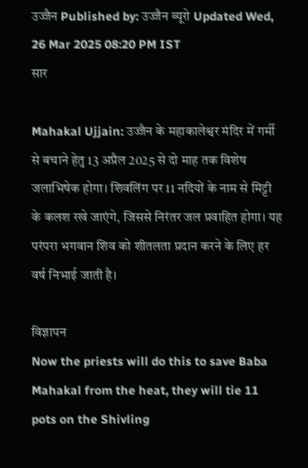उज्जैन Published by: उज्जैन ब्यूरो Updated Wed, 26 Mar 2025 08:20 PM IST
सार

Mahakal Ujjain: उज्जैन के महाकालेश्वर मंदिर में गर्मी से बचाने हेतु 13 अप्रैल 2025 से दो माह तक विशेष जलाभिषेक होगा। शिवलिंग पर 11 नदियों के नाम से मिट्टी के कलश रखे जाएंगे, जिससे निरंतर जल प्रवाहित होगा। यह परंपरा भगवान शिव को शीतलता प्रदान करने के लिए हर वर्ष निभाई जाती है।

विज्ञापन
Now the priests will do this to save Baba Mahakal from the heat, they will tie 11 pots on the Shivling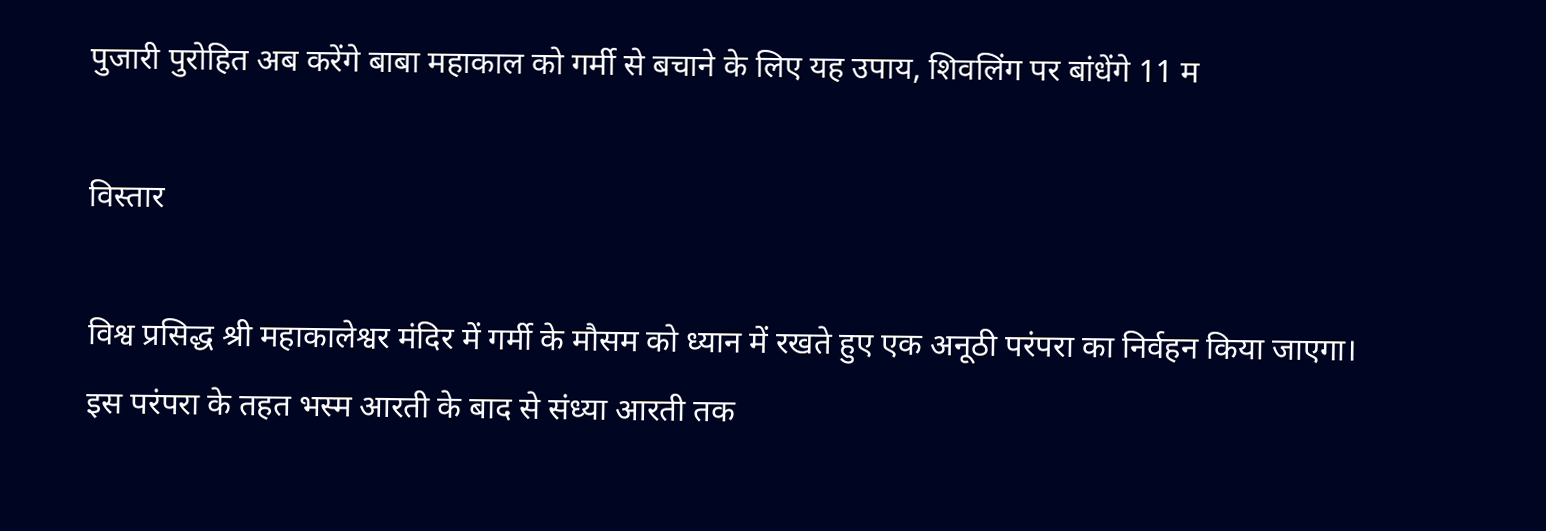पुजारी पुरोहित अब करेंगे बाबा महाकाल को गर्मी से बचाने के लिए यह उपाय, शिवलिंग पर बांधेंगे 11 म

विस्तार

विश्व प्रसिद्ध श्री महाकालेश्वर मंदिर में गर्मी के मौसम को ध्यान में रखते हुए एक अनूठी परंपरा का निर्वहन किया जाएगा। इस परंपरा के तहत भस्म आरती के बाद से संध्या आरती तक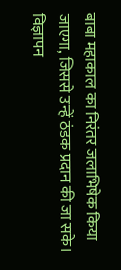बाबा महाकाल का निरंतर जलाभिषेक किया जाएगा, जिससे उन्हें ठंडक प्रदान की जा सके।
विज्ञापन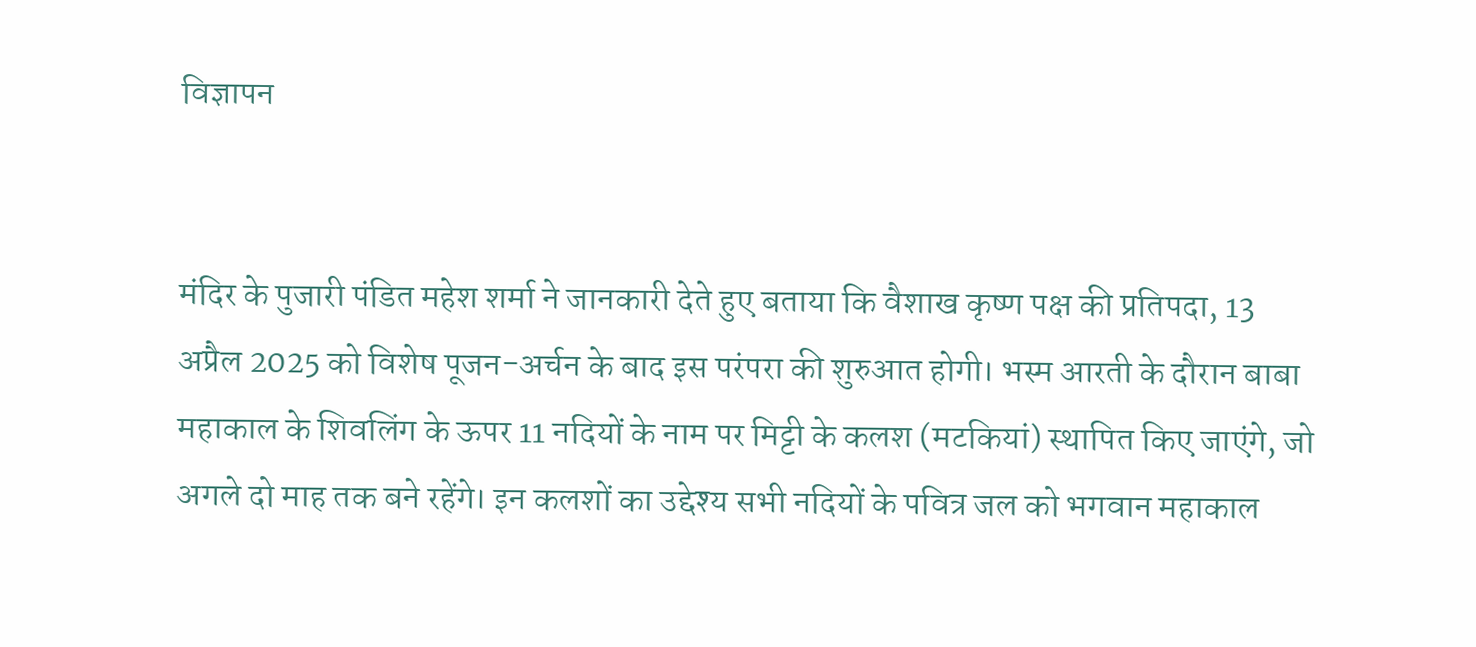विज्ञापन


मंदिर के पुजारी पंडित महेश शर्मा ने जानकारी देते हुए बताया कि वैशाख कृष्ण पक्ष की प्रतिपदा, 13 अप्रैल 2025 को विशेष पूजन-अर्चन के बाद इस परंपरा की शुरुआत होगी। भस्म आरती के दौरान बाबा महाकाल के शिवलिंग के ऊपर 11 नदियों के नाम पर मिट्टी के कलश (मटकियां) स्थापित किए जाएंगे, जो अगले दो माह तक बने रहेंगे। इन कलशों का उद्देश्य सभी नदियों के पवित्र जल को भगवान महाकाल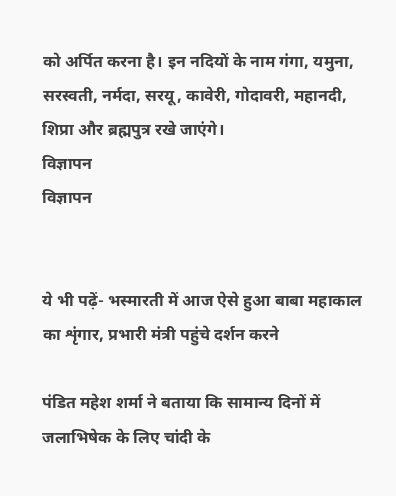को अर्पित करना है। इन नदियों के नाम गंगा, यमुना, सरस्वती, नर्मदा, सरयू, कावेरी, गोदावरी, महानदी, शिप्रा और ब्रह्मपुत्र रखे जाएंगे।
विज्ञापन
विज्ञापन


ये भी पढ़ें- भस्मारती में आज ऐसे हुआ बाबा महाकाल का शृंगार, प्रभारी मंत्री पहुंचे दर्शन करने

पंडित महेश शर्मा ने बताया कि सामान्य दिनों में जलाभिषेक के लिए चांदी के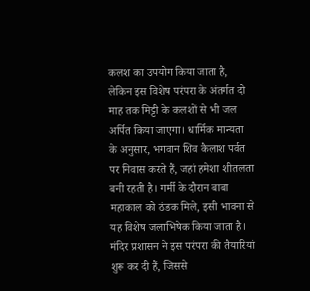कलश का उपयोग किया जाता है, लेकिन इस विशेष परंपरा के अंतर्गत दो माह तक मिट्टी के कलशों से भी जल अर्पित किया जाएगा। धार्मिक मान्यता के अनुसार, भगवान शिव कैलाश पर्वत पर निवास करते हैं, जहां हमेशा शीतलता बनी रहती है। गर्मी के दौरान बाबा महाकाल को ठंडक मिले, इसी भावना से यह विशेष जलाभिषेक किया जाता है। मंदिर प्रशासन ने इस परंपरा की तैयारियां शुरू कर दी हैं, जिससे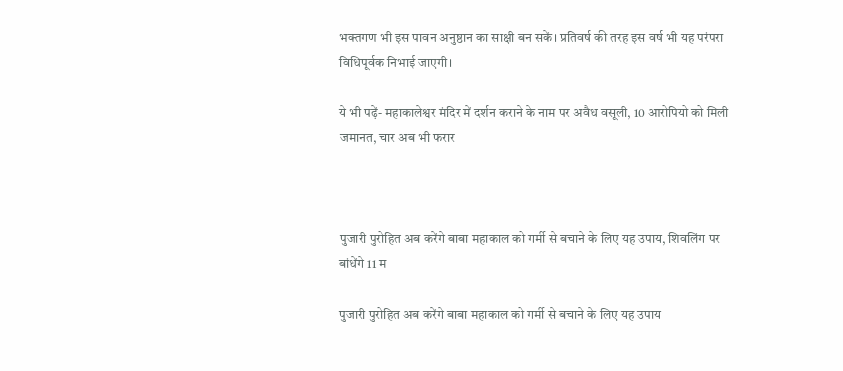भक्तगण भी इस पावन अनुष्ठान का साक्षी बन सकें। प्रतिवर्ष की तरह इस वर्ष भी यह परंपरा विधिपूर्वक निभाई जाएगी।

ये भी पढ़ें- महाकालेश्वर मंदिर में दर्शन कराने के नाम पर अवैध वसूली, 10 आरोपियो को मिली जमानत, चार अब भी फरार



पुजारी पुरोहित अब करेंगे बाबा महाकाल को गर्मी से बचाने के लिए यह उपाय, शिवलिंग पर बांधेंगे 11 म

पुजारी पुरोहित अब करेंगे बाबा महाकाल को गर्मी से बचाने के लिए यह उपाय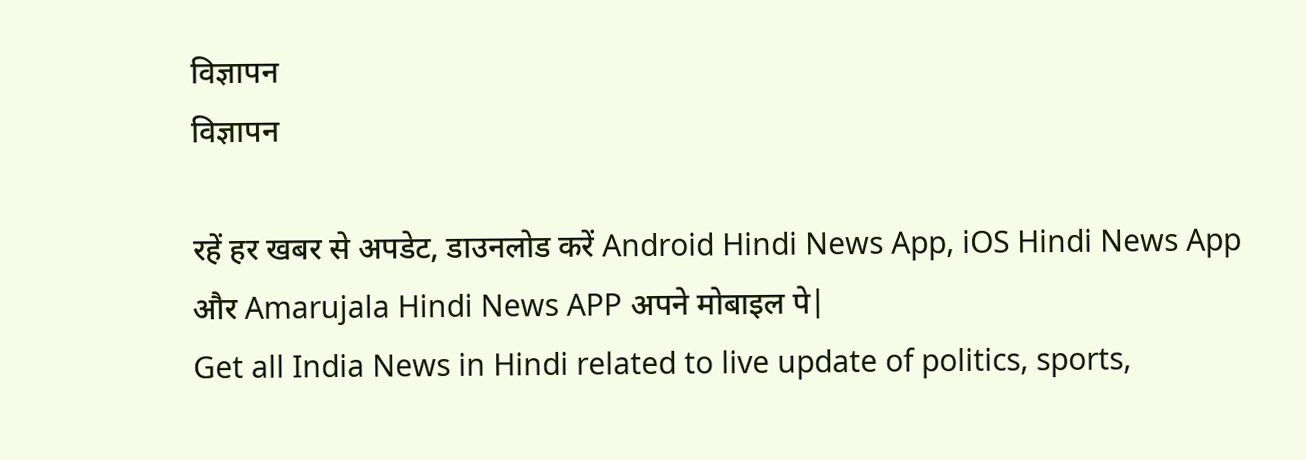विज्ञापन
विज्ञापन

रहें हर खबर से अपडेट, डाउनलोड करें Android Hindi News App, iOS Hindi News App और Amarujala Hindi News APP अपने मोबाइल पे|
Get all India News in Hindi related to live update of politics, sports,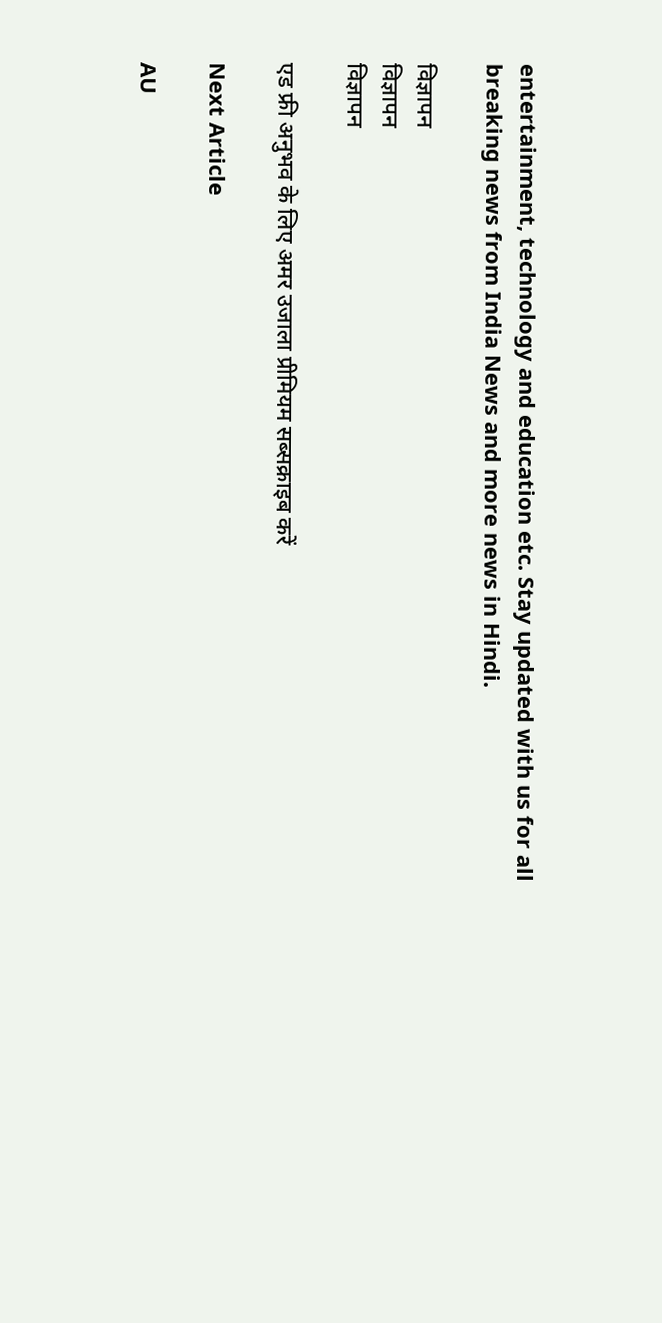entertainment, technology and education etc. Stay updated with us for all breaking news from India News and more news in Hindi.

विज्ञापन
विज्ञापन
विज्ञापन

एड फ्री अनुभव के लिए अमर उजाला प्रीमियम सब्सक्राइब करें

Next Article

AU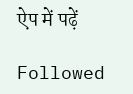ऐप में पढ़ें

Followed